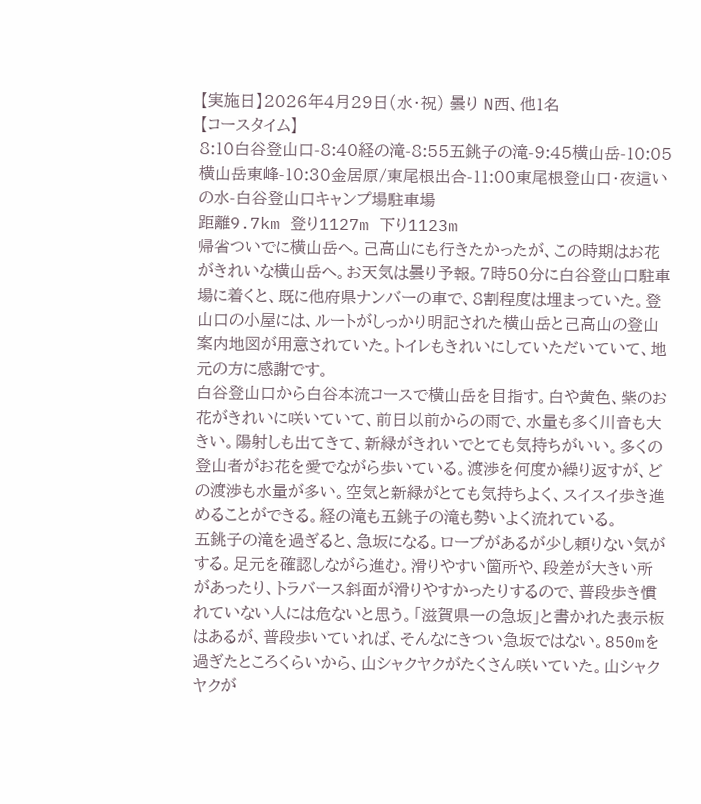【実施日】2026年4月29日(水・祝) 曇り N西、他1名
【コースタイム】
8:10白谷登山口-8:40経の滝-8:55五銚子の滝-9:45横山岳-10:05横山岳東峰-10:30金居原/東尾根出合-11:00東尾根登山口・夜這いの水-白谷登山口キャンプ場駐車場
距離9.7km 登り1127m 下り1123m
帰省ついでに横山岳へ。己高山にも行きたかったが、この時期はお花がきれいな横山岳へ。お天気は曇り予報。7時50分に白谷登山口駐車場に着くと、既に他府県ナンバーの車で、8割程度は埋まっていた。登山口の小屋には、ルートがしっかり明記された横山岳と己高山の登山案内地図が用意されていた。トイレもきれいにしていただいていて、地元の方に感謝です。
白谷登山口から白谷本流コースで横山岳を目指す。白や黄色、紫のお花がきれいに咲いていて、前日以前からの雨で、水量も多く川音も大きい。陽射しも出てきて、新緑がきれいでとても気持ちがいい。多くの登山者がお花を愛でながら歩いている。渡渉を何度か繰り返すが、どの渡渉も水量が多い。空気と新緑がとても気持ちよく、スイスイ歩き進めることができる。経の滝も五銚子の滝も勢いよく流れている。
五銚子の滝を過ぎると、急坂になる。ロープがあるが少し頼りない気がする。足元を確認しながら進む。滑りやすい箇所や、段差が大きい所があったり、トラバース斜面が滑りやすかったりするので、普段歩き慣れていない人には危ないと思う。「滋賀県一の急坂」と書かれた表示板はあるが、普段歩いていれば、そんなにきつい急坂ではない。850mを過ぎたところくらいから、山シャクヤクがたくさん咲いていた。山シャクヤクが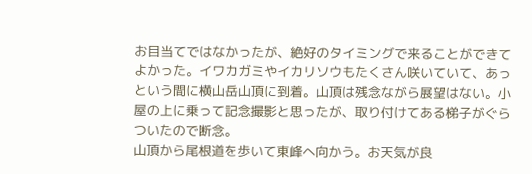お目当てではなかったが、絶好のタイミングで来ることができてよかった。イワカガミやイカリソウもたくさん咲いていて、あっという間に横山岳山頂に到着。山頂は残念ながら展望はない。小屋の上に乗って記念撮影と思ったが、取り付けてある梯子がぐらついたので断念。
山頂から尾根道を歩いて東峰へ向かう。お天気が良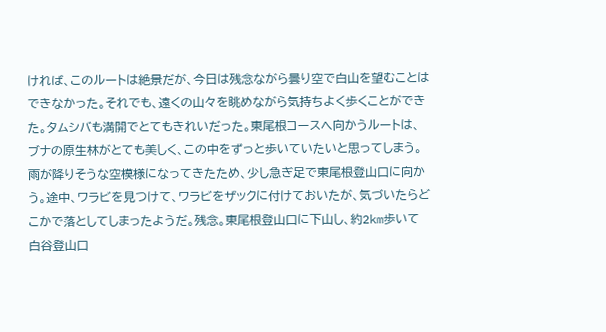ければ、このルートは絶景だが、今日は残念ながら曇り空で白山を望むことはできなかった。それでも、遠くの山々を眺めながら気持ちよく歩くことができた。タムシバも満開でとてもきれいだった。東尾根コースへ向かうルートは、ブナの原生林がとても美しく、この中をずっと歩いていたいと思ってしまう。雨が降りそうな空模様になってきたため、少し急ぎ足で東尾根登山口に向かう。途中、ワラビを見つけて、ワラビをザックに付けておいたが、気づいたらどこかで落としてしまったようだ。残念。東尾根登山口に下山し、約2km歩いて白谷登山口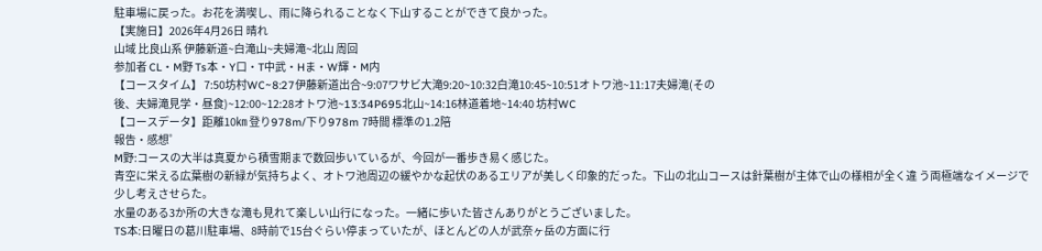駐車場に戻った。お花を満喫し、雨に降られることなく下山することができて良かった。
【実施日】2026年4月26日 晴れ
山域 比良山系 伊藤新道~白滝山~夫婦滝~北山 周回
参加者 CL・M野 Ts本・Y口・T中武・Hま・W輝・M内
【コースタイム】 7:50坊村WC~8:27伊藤新道出合~9:07ワサビ大滝9:20~10:32白滝10:45~10:51オトワ池~11:17夫婦滝(その
後、夫婦滝見学・昼食)~12:00~12:28オトワ池~13:34P695北山~14:16林道着地~14:40 坊村WC
【コースデータ】距離10㎞ 登り978m/下り978m 7時間 標準の1.2陪
報告・感想゜
M野:コースの大半は真夏から積雪期まで数回歩いているが、今回が一番歩き易く感じた。
青空に栄える広葉樹の新緑が気持ちよく、オトワ池周辺の緩やかな起伏のあるエリアが美しく印象的だった。下山の北山コースは針葉樹が主体で山の様相が全く違 う両極端なイメージで少し考えさせらた。
水量のある3か所の大きな滝も見れて楽しい山行になった。一緒に歩いた皆さんありがとうございました。
TS本:日曜日の葛川駐車場、8時前で15台ぐらい停まっていたが、ほとんどの人が武奈ヶ岳の方面に行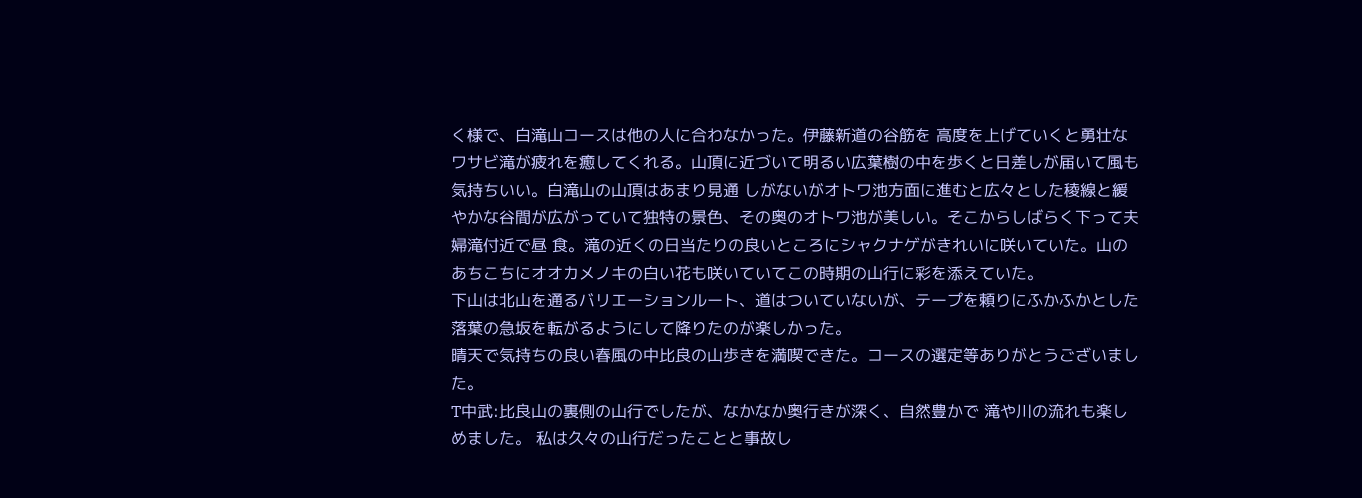く様で、白滝山コースは他の人に合わなかった。伊藤新道の谷筋を 高度を上げていくと勇壮なワサビ滝が疲れを癒してくれる。山頂に近づいて明るい広葉樹の中を歩くと日差しが届いて風も気持ちいい。白滝山の山頂はあまり見通 しがないがオトワ池方面に進むと広々とした稜線と緩やかな谷間が広がっていて独特の景色、その奥のオトワ池が美しい。そこからしばらく下って夫婦滝付近で昼 食。滝の近くの日当たりの良いところにシャクナゲがきれいに咲いていた。山のあちこちにオオカメノキの白い花も咲いていてこの時期の山行に彩を添えていた。
下山は北山を通るバリエーションルート、道はついていないが、テープを頼りにふかふかとした落葉の急坂を転がるようにして降りたのが楽しかった。
晴天で気持ちの良い春風の中比良の山歩きを満喫できた。コースの選定等ありがとうございました。
T中武:比良山の裏側の山行でしたが、なかなか奥行きが深く、自然豊かで 滝や川の流れも楽しめました。 私は久々の山行だったことと事故し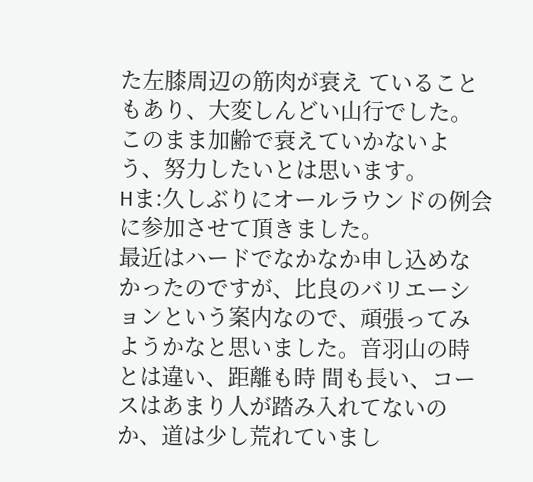た左膝周辺の筋肉が衰え ていることもあり、大変しんどい山行でした。このまま加齢で衰えていかないよう、努力したいとは思います。
Hま:久しぶりにオールラウンドの例会に参加させて頂きました。
最近はハードでなかなか申し込めなかったのですが、比良のバリエーションという案内なので、頑張ってみようかなと思いました。音羽山の時とは違い、距離も時 間も長い、コースはあまり人が踏み入れてないのか、道は少し荒れていまし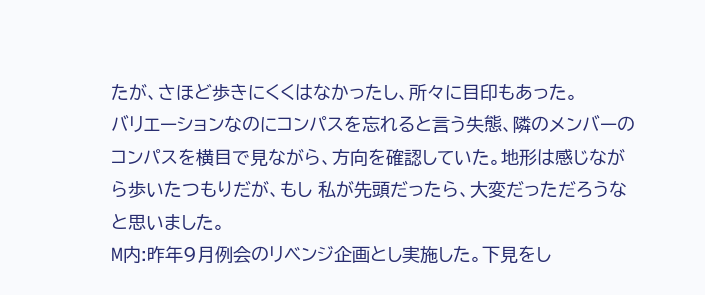たが、さほど歩きにくくはなかったし、所々に目印もあった。
バリエーションなのにコンパスを忘れると言う失態、隣のメンバーのコンパスを横目で見ながら、方向を確認していた。地形は感じながら歩いたつもりだが、もし 私が先頭だったら、大変だっただろうなと思いました。
M内:昨年9月例会のリベンジ企画とし実施した。下見をし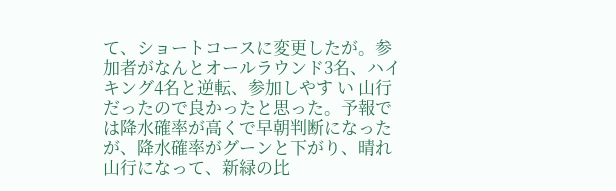て、ショートコースに変更したが。参加者がなんとオールラウンド3名、ハイキング4名と逆転、参加しやす い 山行だったので良かったと思った。予報では降水確率が高くで早朝判断になったが、降水確率がグーンと下がり、晴れ山行になって、新緑の比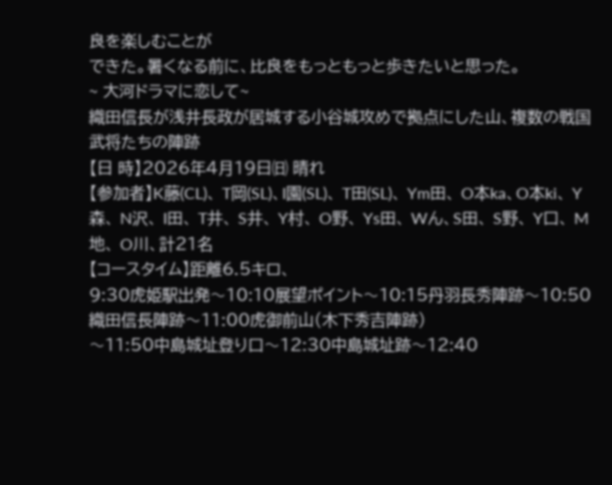良を楽しむことが
できた。暑くなる前に、比良をもっともっと歩きたいと思った。
~ 大河ドラマに恋して~
織田信長が浅井長政が居城する小谷城攻めで拠点にした山、複数の戦国武将たちの陣跡
【日 時】2026年4月19日㈰ 晴れ
【参加者】K藤(CL)、 T岡(SL)、I園(SL)、 T田(SL)、 Ym田、 O本ka、O本ki、 Y森、 N沢、 I田、 T井、 S井、 Y村、 O野、 Ys田、 Wん、S田、 S野、 Y口、 M地、 O川、計21名
【コースタイム】距離6.5キロ、
9:30虎姫駅出発〜10:10展望ポイント〜10:15丹羽長秀陣跡〜10:50織田信長陣跡〜11:00虎御前山(木下秀吉陣跡)
〜11:50中島城址登り口〜12:30中島城址跡〜12:40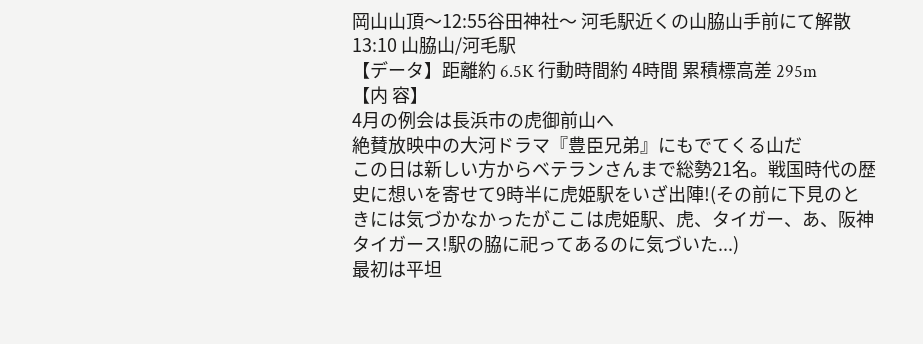岡山山頂〜12:55谷田神社〜 河毛駅近くの山脇山手前にて解散
13:10 山脇山/河毛駅
【データ】距離約 6.5K 行動時間約 4時間 累積標高差 295m
【内 容】
4月の例会は長浜市の虎御前山へ
絶賛放映中の大河ドラマ『豊臣兄弟』にもでてくる山だ
この日は新しい方からベテランさんまで総勢21名。戦国時代の歴史に想いを寄せて9時半に虎姫駅をいざ出陣!(その前に下見のときには気づかなかったがここは虎姫駅、虎、タイガー、あ、阪神タイガース!駅の脇に祀ってあるのに気づいた...)
最初は平坦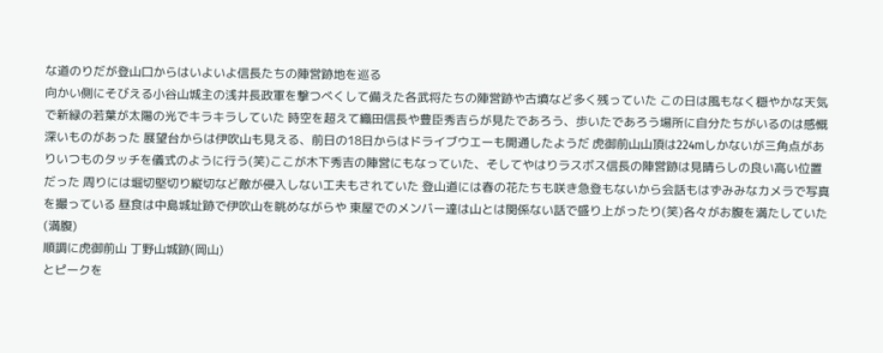な道のりだが登山口からはいよいよ信長たちの陣営跡地を巡る
向かい側にそびえる小谷山城主の浅井長政軍を撃つべくして備えた各武将たちの陣営跡や古墳など多く残っていた この日は風もなく穏やかな天気で新緑の若葉が太陽の光でキラキラしていた 時空を超えて織田信長や豊臣秀吉らが見たであろう、歩いたであろう場所に自分たちがいるのは感慨深いものがあった 展望台からは伊吹山も見える、前日の18日からはドライブウエーも開通したようだ 虎御前山山頂は224mしかないが三角点がありいつものタッチを儀式のように行う(笑)ここが木下秀吉の陣営にもなっていた、そしてやはりラスボス信長の陣営跡は見晴らしの良い高い位置だった 周りには堀切堅切り縦切など敵が侵入しない工夫もされていた 登山道には春の花たちも咲き急登もないから会話もはずみみなカメラで写真を撮っている 昼食は中島城址跡で伊吹山を眺めながらや 東屋でのメンバー達は山とは関係ない話で盛り上がったり(笑)各々がお腹を満たしていた(満腹)
順調に虎御前山 丁野山城跡(岡山)
とピークを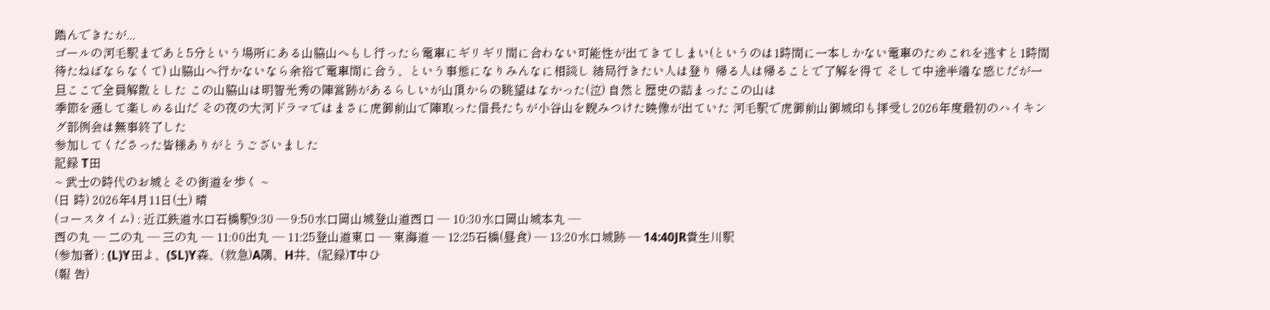踏んできたが...
ゴールの河毛駅まであと5分という場所にある山脇山へもし行ったら電車にギリギリ間に合わない可能性が出てきてしまい(というのは1時間に一本しかない電車のためこれを逃すと1時間待たねばならなくて) 山脇山へ行かないなら余裕で電車間に合う、という事態になりみんなに相談し 結局行きたい人は登り 帰る人は帰ることで了解を得て そして中途半端な感じだが一旦ここで全員解散とした この山脇山は明智光秀の陣営跡があるらしいが山頂からの眺望はなかった(泣) 自然と歴史の詰まったこの山は
季節を通して楽しめる山だ その夜の大河ドラマではまさに虎御前山で陣取った信長たちが小谷山を睨みつけた映像が出ていた 河毛駅で虎御前山御城印も拝受し2026年度最初のハイキング部例会は無事終了した
参加してくださった皆様ありがとうございました
記録 T田
~ 武士の時代のお城とその街道を歩く ~
(日 時) 2026年4月11日(土) 晴
(コースタイム) : 近江鉄道水口石橋駅9:30 ― 9:50水口岡山城登山道西口 ― 10:30水口岡山城本丸 ―
西の丸 ― 二の丸 ― 三の丸 ― 11:00出丸 ― 11:25登山道東口 ― 東海道 ― 12:25石橋(昼食) ― 13:20水口城跡 ― 14:40JR貴生川駅
(参加者) : (L)Y田よ、(SL)Y森、(救急)A隅、H井、(記録)T中ひ
(報 告)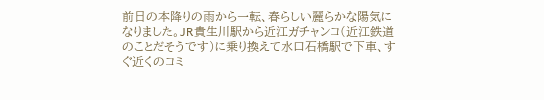前日の本降りの雨から一転、春らしい麗らかな陽気になりました。JR貴生川駅から近江ガチャンコ(近江鉄道のことだそうです)に乗り換えて水口石橋駅で下車、すぐ近くのコミ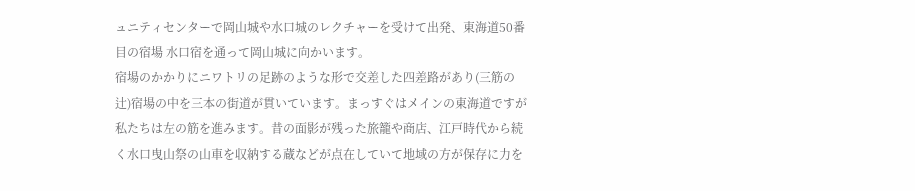ュニティセンターで岡山城や水口城のレクチャーを受けて出発、東海道50番目の宿場 水口宿を通って岡山城に向かいます。
宿場のかかりにニワトリの足跡のような形で交差した四差路があり(三筋の辻)宿場の中を三本の街道が貫いています。まっすぐはメインの東海道ですが私たちは左の筋を進みます。昔の面影が残った旅籠や商店、江戸時代から続く水口曳山祭の山車を収納する蔵などが点在していて地域の方が保存に力を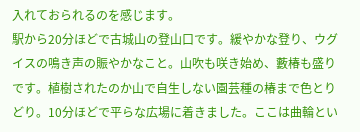入れておられるのを感じます。
駅から20分ほどで古城山の登山口です。緩やかな登り、ウグイスの鳴き声の賑やかなこと。山吹も咲き始め、藪椿も盛りです。植樹されたのか山で自生しない園芸種の椿まで色とりどり。10分ほどで平らな広場に着きました。ここは曲輪とい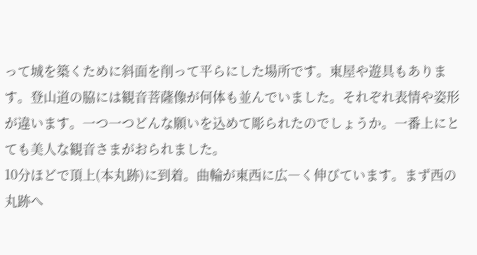って城を築くために斜面を削って平らにした場所です。東屋や遊具もあります。登山道の脇には観音菩薩像が何体も並んでいました。それぞれ表情や姿形が違います。一つ一つどんな願いを込めて彫られたのでしょうか。一番上にとても美人な観音さまがおられました。
10分ほどで頂上(本丸跡)に到着。曲輪が東西に広―く伸びています。まず西の丸跡へ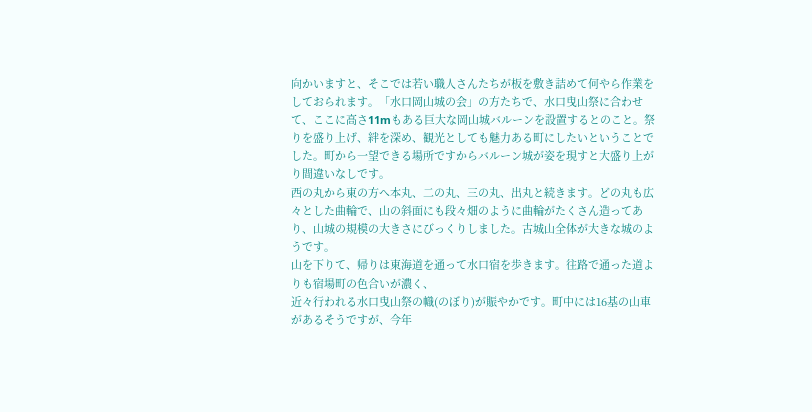向かいますと、そこでは若い職人さんたちが板を敷き詰めて何やら作業をしておられます。「水口岡山城の会」の方たちで、水口曳山祭に合わせて、ここに高さ11mもある巨大な岡山城バルーンを設置するとのこと。祭りを盛り上げ、絆を深め、観光としても魅力ある町にしたいということでした。町から一望できる場所ですからバルーン城が姿を現すと大盛り上がり間違いなしです。
西の丸から東の方へ本丸、二の丸、三の丸、出丸と続きます。どの丸も広々とした曲輪で、山の斜面にも段々畑のように曲輪がたくさん造ってあり、山城の規模の大きさにびっくりしました。古城山全体が大きな城のようです。
山を下りて、帰りは東海道を通って水口宿を歩きます。往路で通った道よりも宿場町の色合いが濃く、
近々行われる水口曳山祭の幟(のぼり)が賑やかです。町中には16基の山車があるそうですが、今年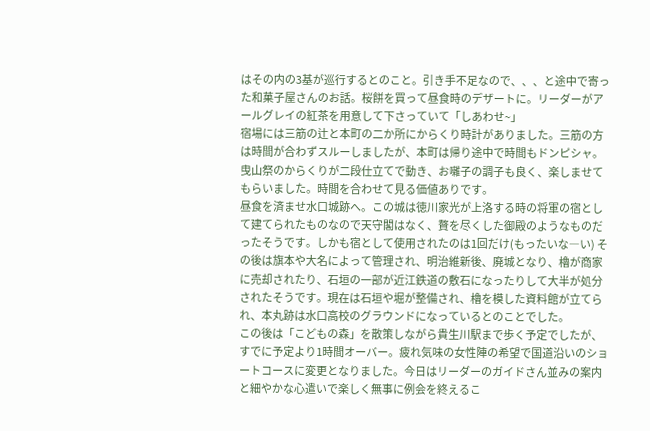はその内の3基が巡行するとのこと。引き手不足なので、、、と途中で寄った和菓子屋さんのお話。桜餅を買って昼食時のデザートに。リーダーがアールグレイの紅茶を用意して下さっていて「しあわせ~」
宿場には三筋の辻と本町の二か所にからくり時計がありました。三筋の方は時間が合わずスルーしましたが、本町は帰り途中で時間もドンピシャ。曳山祭のからくりが二段仕立てで動き、お囃子の調子も良く、楽しませてもらいました。時間を合わせて見る価値ありです。
昼食を済ませ水口城跡へ。この城は徳川家光が上洛する時の将軍の宿として建てられたものなので天守閣はなく、贅を尽くした御殿のようなものだったそうです。しかも宿として使用されたのは1回だけ(もったいな―い) その後は旗本や大名によって管理され、明治維新後、廃城となり、櫓が商家に売却されたり、石垣の一部が近江鉄道の敷石になったりして大半が処分されたそうです。現在は石垣や堀が整備され、櫓を模した資料館が立てられ、本丸跡は水口高校のグラウンドになっているとのことでした。
この後は「こどもの森」を散策しながら貴生川駅まで歩く予定でしたが、すでに予定より1時間オーバー。疲れ気味の女性陣の希望で国道沿いのショートコースに変更となりました。今日はリーダーのガイドさん並みの案内と細やかな心遣いで楽しく無事に例会を終えるこ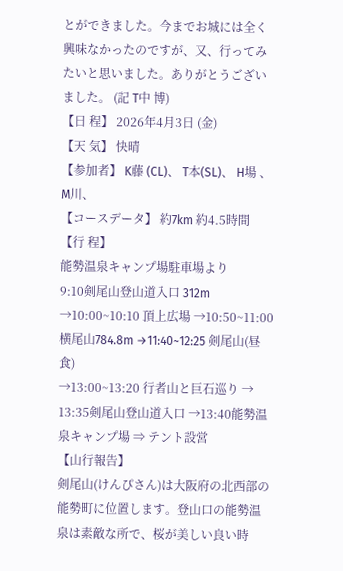とができました。今までお城には全く興味なかったのですが、又、行ってみたいと思いました。ありがとうございました。 (記 T中 博)
【日 程】 2026年4月3日 (金)
【天 気】 快晴
【参加者】 K藤 (CL)、 T本(SL)、 H場 、 M川、
【コースデータ】 約7km 約4.5時間
【行 程】
能勢温泉キャンプ場駐車場より
9:10剣尾山登山道入口 312m →10:00~10:10 頂上広場 →10:50~11:00 横尾山784.8m →11:40~12:25 剣尾山(昼食)
→13:00~13:20 行者山と巨石巡り → 13:35剣尾山登山道入口 →13:40能勢温泉キャンプ場 ⇒ テント設営
【山行報告】
剣尾山(けんぴさん)は大阪府の北西部の能勢町に位置します。登山口の能勢温泉は素敵な所で、桜が美しい良い時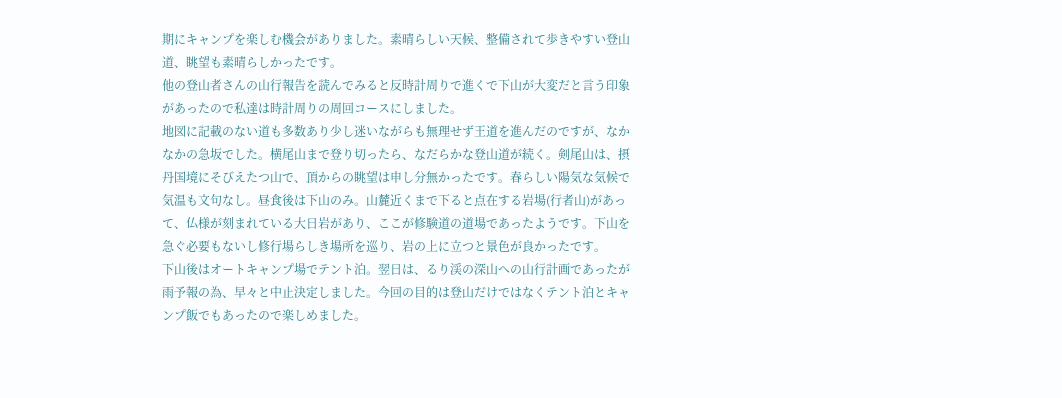期にキャンプを楽しむ機会がありました。素晴らしい天候、整備されて歩きやすい登山道、眺望も素晴らしかったです。
他の登山者さんの山行報告を読んでみると反時計周りで進くで下山が大変だと言う印象があったので私達は時計周りの周回コースにしました。
地図に記載のない道も多数あり少し迷いながらも無理せず王道を進んだのですが、なかなかの急坂でした。横尾山まで登り切ったら、なだらかな登山道が続く。剣尾山は、摂丹国境にそびえたつ山で、頂からの眺望は申し分無かったです。春らしい陽気な気候で気温も文句なし。昼食後は下山のみ。山麓近くまで下ると点在する岩場(行者山)があって、仏様が刻まれている大日岩があり、ここが修験道の道場であったようです。下山を急ぐ必要もないし修行場らしき場所を巡り、岩の上に立つと景色が良かったです。
下山後はオートキャンプ場でテント泊。翌日は、るり渓の深山への山行計画であったが雨予報の為、早々と中止決定しました。今回の目的は登山だけではなくテント泊とキャンプ飯でもあったので楽しめました。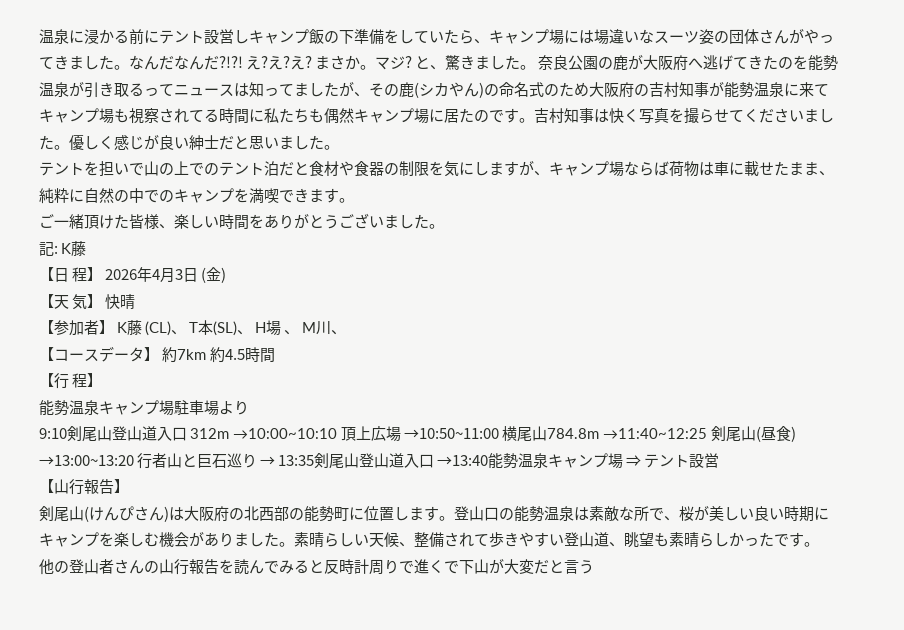温泉に浸かる前にテント設営しキャンプ飯の下準備をしていたら、キャンプ場には場違いなスーツ姿の団体さんがやってきました。なんだなんだ?!?! え?え?え? まさか。マジ? と、驚きました。 奈良公園の鹿が大阪府へ逃げてきたのを能勢温泉が引き取るってニュースは知ってましたが、その鹿(シカやん)の命名式のため大阪府の吉村知事が能勢温泉に来てキャンプ場も視察されてる時間に私たちも偶然キャンプ場に居たのです。吉村知事は快く写真を撮らせてくださいました。優しく感じが良い紳士だと思いました。
テントを担いで山の上でのテント泊だと食材や食器の制限を気にしますが、キャンプ場ならば荷物は車に載せたまま、純粋に自然の中でのキャンプを満喫できます。
ご一緒頂けた皆様、楽しい時間をありがとうございました。
記: K藤
【日 程】 2026年4月3日 (金)
【天 気】 快晴
【参加者】 K藤 (CL)、 T本(SL)、 H場 、 M川、
【コースデータ】 約7km 約4.5時間
【行 程】
能勢温泉キャンプ場駐車場より
9:10剣尾山登山道入口 312m →10:00~10:10 頂上広場 →10:50~11:00 横尾山784.8m →11:40~12:25 剣尾山(昼食)
→13:00~13:20 行者山と巨石巡り → 13:35剣尾山登山道入口 →13:40能勢温泉キャンプ場 ⇒ テント設営
【山行報告】
剣尾山(けんぴさん)は大阪府の北西部の能勢町に位置します。登山口の能勢温泉は素敵な所で、桜が美しい良い時期にキャンプを楽しむ機会がありました。素晴らしい天候、整備されて歩きやすい登山道、眺望も素晴らしかったです。
他の登山者さんの山行報告を読んでみると反時計周りで進くで下山が大変だと言う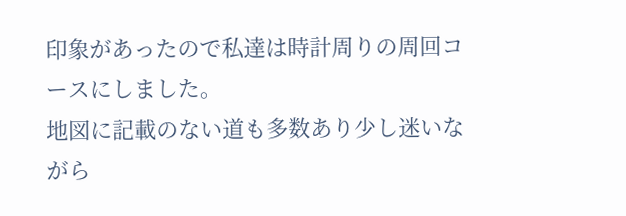印象があったので私達は時計周りの周回コースにしました。
地図に記載のない道も多数あり少し迷いながら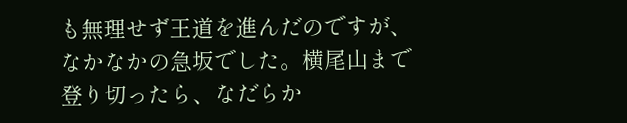も無理せず王道を進んだのですが、なかなかの急坂でした。横尾山まで登り切ったら、なだらか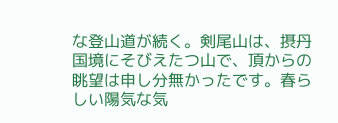な登山道が続く。剣尾山は、摂丹国境にそびえたつ山で、頂からの眺望は申し分無かったです。春らしい陽気な気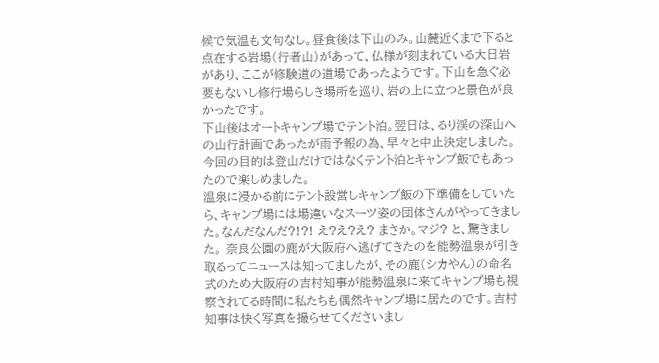候で気温も文句なし。昼食後は下山のみ。山麓近くまで下ると点在する岩場(行者山)があって、仏様が刻まれている大日岩があり、ここが修験道の道場であったようです。下山を急ぐ必要もないし修行場らしき場所を巡り、岩の上に立つと景色が良かったです。
下山後はオートキャンプ場でテント泊。翌日は、るり渓の深山への山行計画であったが雨予報の為、早々と中止決定しました。今回の目的は登山だけではなくテント泊とキャンプ飯でもあったので楽しめました。
温泉に浸かる前にテント設営しキャンプ飯の下準備をしていたら、キャンプ場には場違いなスーツ姿の団体さんがやってきました。なんだなんだ?!?! え?え?え? まさか。マジ? と、驚きました。 奈良公園の鹿が大阪府へ逃げてきたのを能勢温泉が引き取るってニュースは知ってましたが、その鹿(シカやん)の命名式のため大阪府の吉村知事が能勢温泉に来てキャンプ場も視察されてる時間に私たちも偶然キャンプ場に居たのです。吉村知事は快く写真を撮らせてくださいまし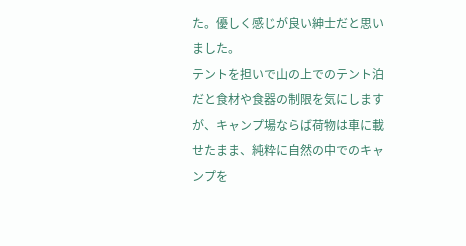た。優しく感じが良い紳士だと思いました。
テントを担いで山の上でのテント泊だと食材や食器の制限を気にしますが、キャンプ場ならば荷物は車に載せたまま、純粋に自然の中でのキャンプを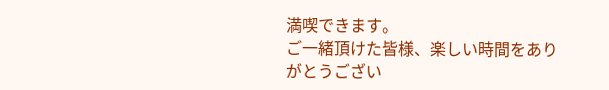満喫できます。
ご一緒頂けた皆様、楽しい時間をありがとうござい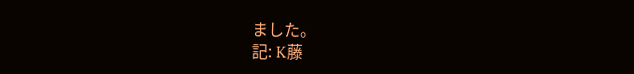ました。
記: K藤